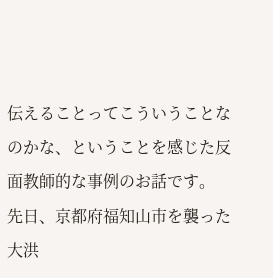伝えることってこういうことなのかな、ということを感じた反面教師的な事例のお話です。
先日、京都府福知山市を襲った大洪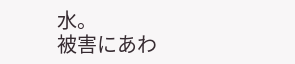水。
被害にあわ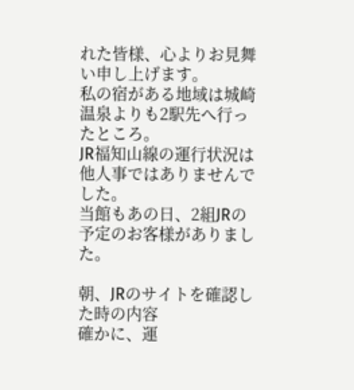れた皆様、心よりお見舞い申し上げます。
私の宿がある地域は城崎温泉よりも2駅先へ行ったところ。
JR福知山線の運行状況は他人事ではありませんでした。
当館もあの日、2組JRの予定のお客様がありました。

朝、JRのサイトを確認した時の内容
確かに、運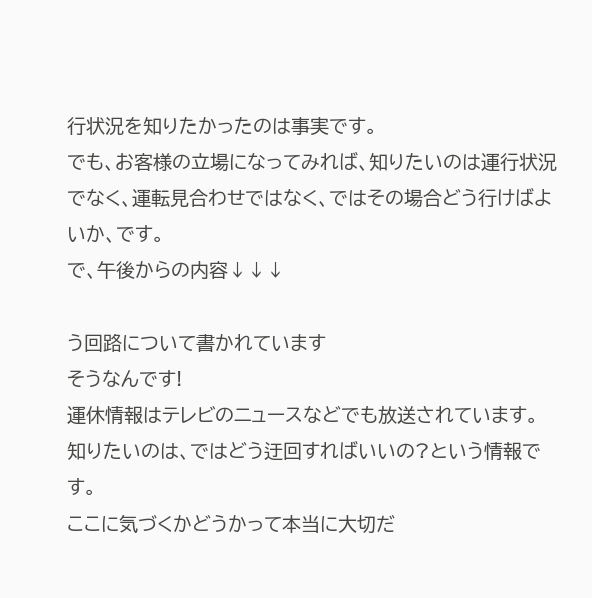行状況を知りたかったのは事実です。
でも、お客様の立場になってみれば、知りたいのは運行状況でなく、運転見合わせではなく、ではその場合どう行けばよいか、です。
で、午後からの内容↓↓↓

う回路について書かれています
そうなんです!
運休情報はテレビのニュースなどでも放送されています。
知りたいのは、ではどう迂回すればいいの?という情報です。
ここに気づくかどうかって本当に大切だ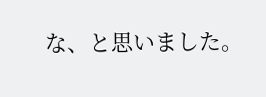な、と思いました。